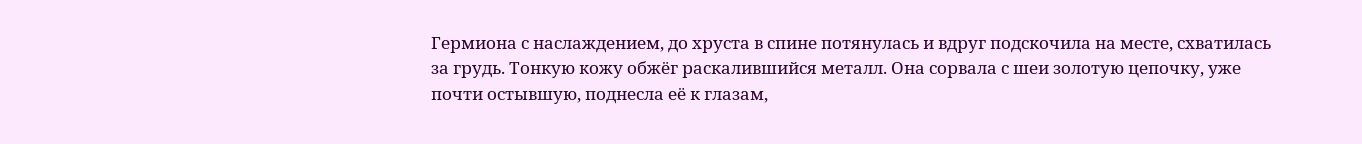Гермиона с наслаждением, до хруста в спине потянулась и вдруг подскочила на месте, схватилась за грудь. Тонкую кожу обжёг раскалившийся металл. Она сорвала с шеи золотую цепочку, уже почти остывшую, поднесла её к глазам,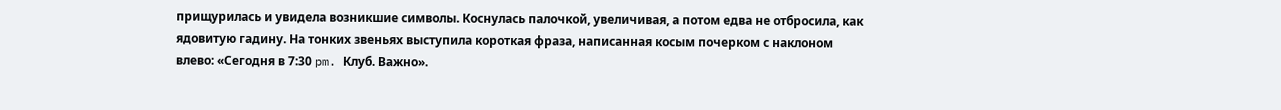прищурилась и увидела возникшие символы. Коснулась палочкой, увеличивая, а потом едва не отбросила, как ядовитую гадину. На тонких звеньях выступила короткая фраза, написанная косым почерком с наклоном влево: «Сегодня в 7:30 pm. Клуб. Важно».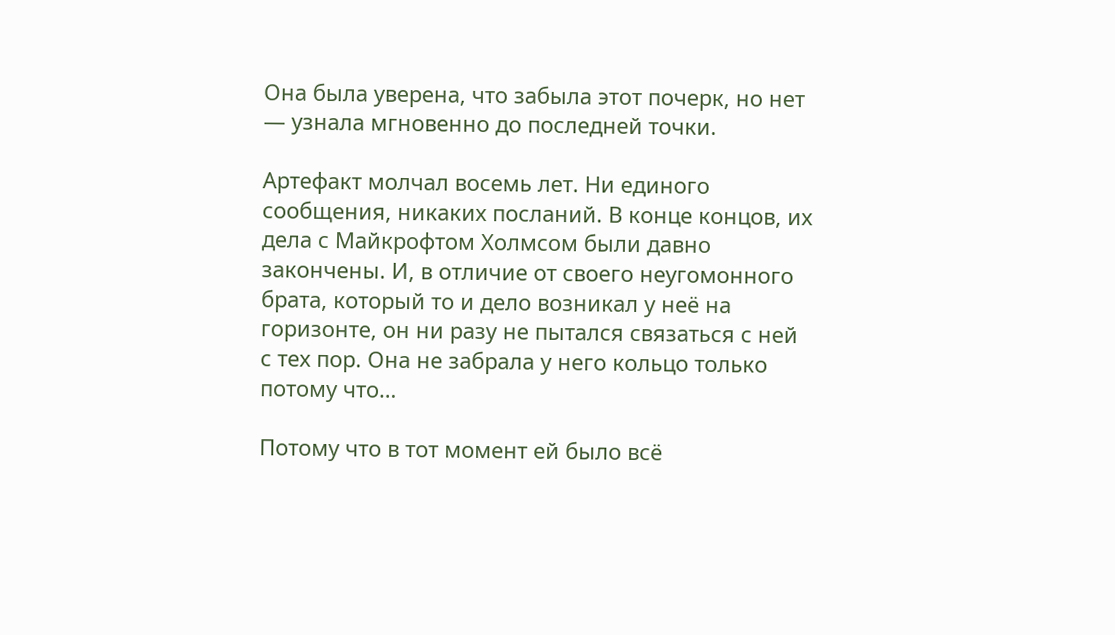Она была уверена, что забыла этот почерк, но нет — узнала мгновенно до последней точки.

Артефакт молчал восемь лет. Ни единого сообщения, никаких посланий. В конце концов, их дела с Майкрофтом Холмсом были давно закончены. И, в отличие от своего неугомонного брата, который то и дело возникал у неё на горизонте, он ни разу не пытался связаться с ней с тех пор. Она не забрала у него кольцо только потому что…

Потому что в тот момент ей было всё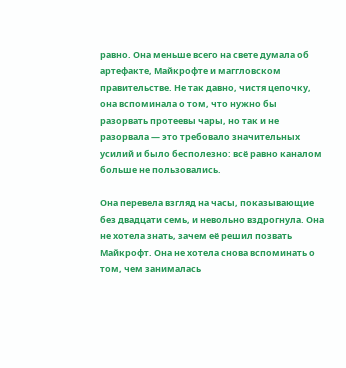равно. Она меньше всего на свете думала об артефакте, Майкрофте и маггловском правительстве. Не так давно, чистя цепочку, она вспоминала о том, что нужно бы разорвать протеевы чары, но так и не разорвала — это требовало значительных усилий и было бесполезно: всё равно каналом больше не пользовались.

Она перевела взгляд на часы, показывающие без двадцати семь, и невольно вздрогнула. Она не хотела знать, зачем её решил позвать Майкрофт. Она не хотела снова вспоминать о том, чем занималась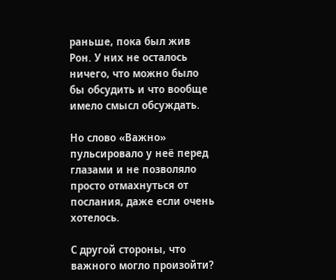раньше, пока был жив Рон. У них не осталось ничего, что можно было бы обсудить и что вообще имело смысл обсуждать.

Но слово «Важно» пульсировало у неё перед глазами и не позволяло просто отмахнуться от послания, даже если очень хотелось.

С другой стороны, что важного могло произойти?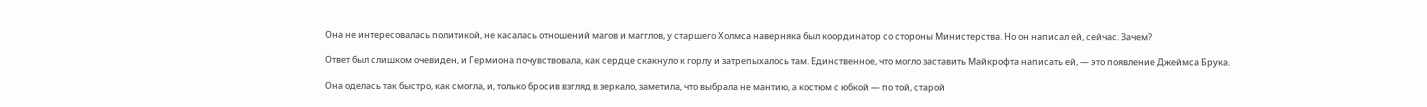Она не интересовалась политикой, не касалась отношений магов и магглов, у старшего Холмса наверняка был координатор со стороны Министерства. Но он написал ей, сейчас. Зачем?

Ответ был слишком очевиден, и Гермиона почувствовала, как сердце скакнуло к горлу и затрепыхалось там. Единственное, что могло заставить Майкрофта написать ей, — это появление Джеймса Брука.

Она оделась так быстро, как смогла, и, только бросив взгляд в зеркало, заметила, что выбрала не мантию, а костюм с юбкой — по той, старой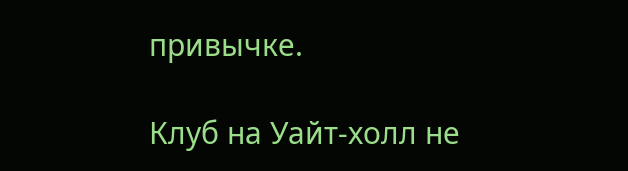привычке.

Клуб на Уайт-холл не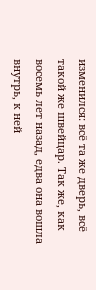изменился: всё та же дверь, всё такой же швейцар. Так же, как восемь лет назад, едва она вошла внутрь, к ней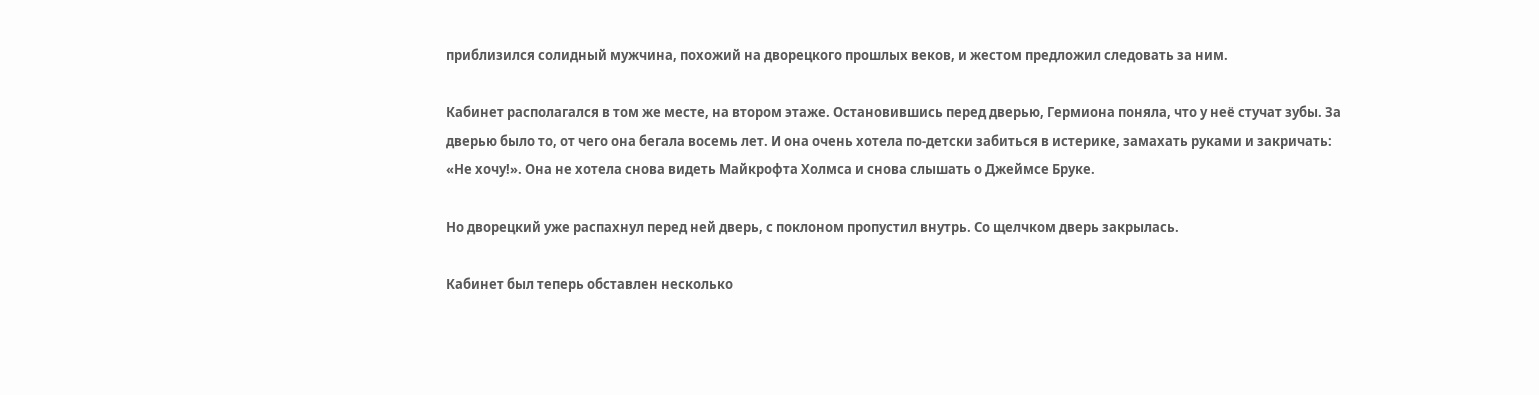приблизился солидный мужчина, похожий на дворецкого прошлых веков, и жестом предложил следовать за ним.

Кабинет располагался в том же месте, на втором этаже. Остановившись перед дверью, Гермиона поняла, что у неё стучат зубы. За дверью было то, от чего она бегала восемь лет. И она очень хотела по-детски забиться в истерике, замахать руками и закричать: «Не хочу!». Она не хотела снова видеть Майкрофта Холмса и снова слышать о Джеймсе Бруке.

Но дворецкий уже распахнул перед ней дверь, с поклоном пропустил внутрь. Со щелчком дверь закрылась.

Кабинет был теперь обставлен несколько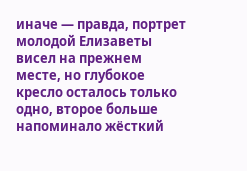иначе — правда, портрет молодой Елизаветы висел на прежнем месте, но глубокое кресло осталось только одно, второе больше напоминало жёсткий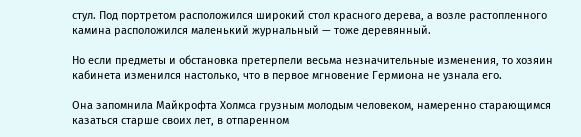стул. Под портретом расположился широкий стол красного дерева, а возле растопленного камина расположился маленький журнальный — тоже деревянный.

Но если предметы и обстановка претерпели весьма незначительные изменения, то хозяин кабинета изменился настолько, что в первое мгновение Гермиона не узнала его.

Она запомнила Майкрофта Холмса грузным молодым человеком, намеренно старающимся казаться старше своих лет, в отпаренном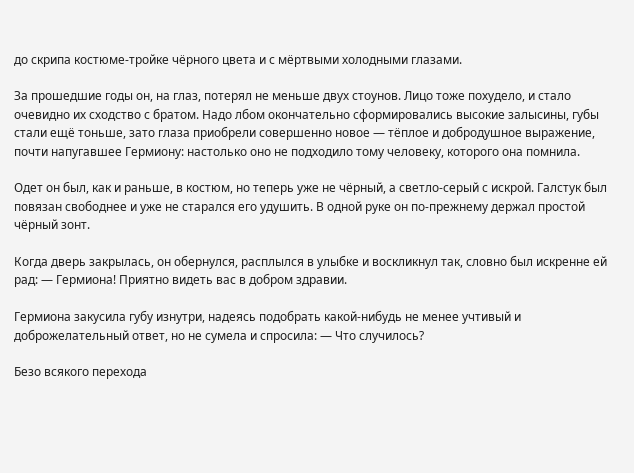до скрипа костюме-тройке чёрного цвета и с мёртвыми холодными глазами.

За прошедшие годы он, на глаз, потерял не меньше двух стоунов. Лицо тоже похудело, и стало очевидно их сходство с братом. Надо лбом окончательно сформировались высокие залысины, губы стали ещё тоньше, зато глаза приобрели совершенно новое — тёплое и добродушное выражение, почти напугавшее Гермиону: настолько оно не подходило тому человеку, которого она помнила.

Одет он был, как и раньше, в костюм, но теперь уже не чёрный, а светло-серый с искрой. Галстук был повязан свободнее и уже не старался его удушить. В одной руке он по-прежнему держал простой чёрный зонт.

Когда дверь закрылась, он обернулся, расплылся в улыбке и воскликнул так, словно был искренне ей рад: — Гермиона! Приятно видеть вас в добром здравии.

Гермиона закусила губу изнутри, надеясь подобрать какой-нибудь не менее учтивый и доброжелательный ответ, но не сумела и спросила: — Что случилось?

Безо всякого перехода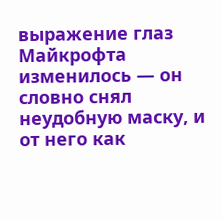выражение глаз Майкрофта изменилось — он словно снял неудобную маску, и от него как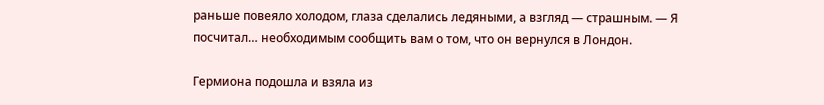раньше повеяло холодом, глаза сделались ледяными, а взгляд — страшным. — Я посчитал… необходимым сообщить вам о том, что он вернулся в Лондон.

Гермиона подошла и взяла из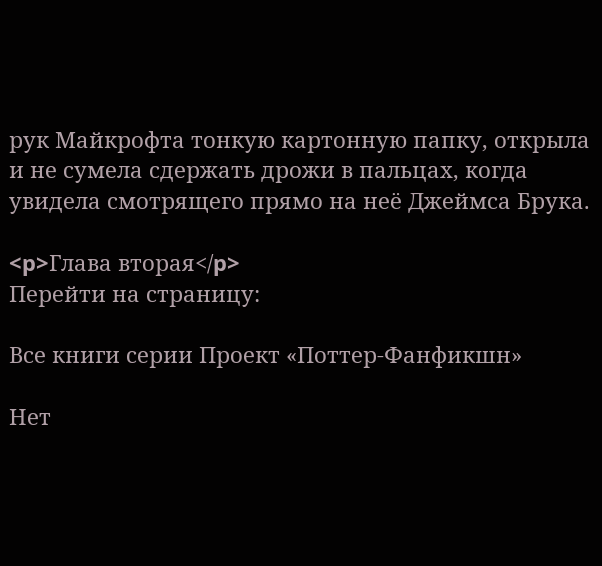рук Майкрофта тонкую картонную папку, открыла и не сумела сдержать дрожи в пальцах, когда увидела смотрящего прямо на неё Джеймса Брука.

<p>Глава вторая</p>
Перейти на страницу:

Все книги серии Проект «Поттер-Фанфикшн»

Нет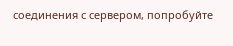соединения с сервером, попробуйте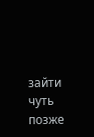зайти чуть позже